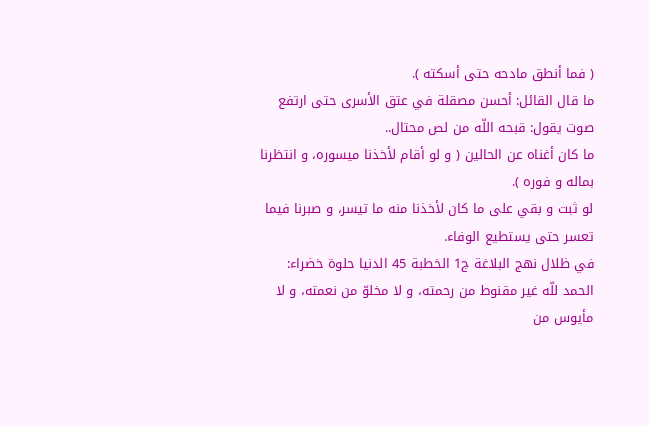( فما أنطق مادحه حتى أسكته ).
ما قال القائل: أحسن مصقلة في عتق الأسرى حتى ارتفع صوت يقول: قبحه اللّه من لص محتال..
ما كان أغناه عن الحالين ( و لو أقام لأخذنا ميسوره، و انتظرنا بماله و فوره ).
لو ثبت و بقي على ما كان لأخذنا منه ما تيسر، و صبرنا فيما تعسر حتى يستطيع الوفاء.
في ظلال نهج البلاغة ج1 الخطبة 45 الدنيا حلوة خضراء: الحمد للّه غير مقنوط من رحمته، و لا مخلوّ من نعمته، و لا مأيوس من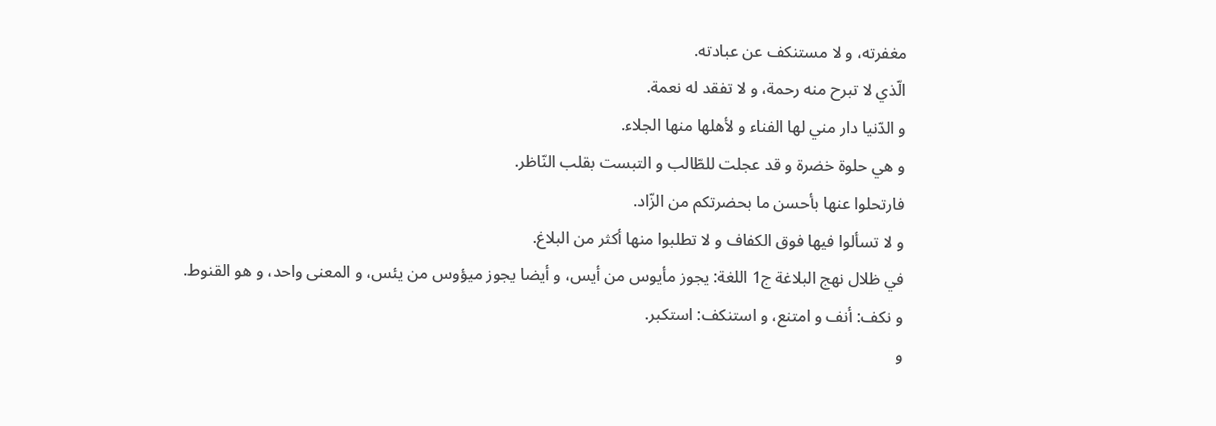مغفرته، و لا مستنكف عن عبادته.
الّذي لا تبرح منه رحمة، و لا تفقد له نعمة.
و الدّنيا دار مني لها الفناء و لأهلها منها الجلاء.
و هي حلوة خضرة و قد عجلت للطّالب و التبست بقلب النّاظر.
فارتحلوا عنها بأحسن ما بحضرتكم من الزّاد.
و لا تسألوا فيها فوق الكفاف و لا تطلبوا منها أكثر من البلاغ.
في ظلال نهج البلاغة ج1 اللغة: يجوز مأيوس من أيس، و أيضا يجوز ميؤوس من يئس، و المعنى واحد، و هو القنوط.
و نكف: أنف و امتنع، و استنكف: استكبر.
و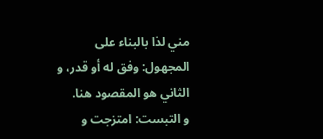مني لذا بالبناء على المجهول: وفق له أو قدر، و الثاني هو المقصود هنا.
و التبست: امتزجت و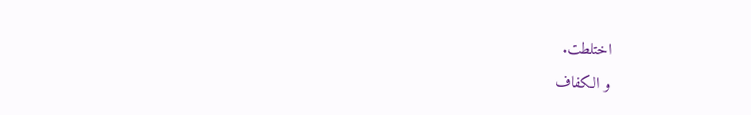اختلطت.
و الكفاف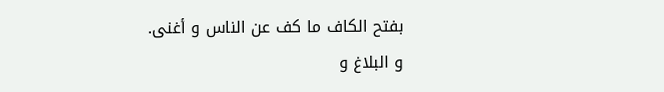بفتح الكاف ما كف عن الناس و أغنى.
و البلاغ و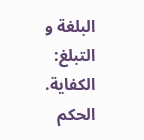البلغة و التبلغ: الكفاية.
الحكم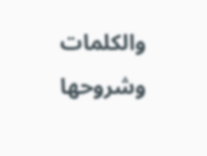والكلمات وشروحها